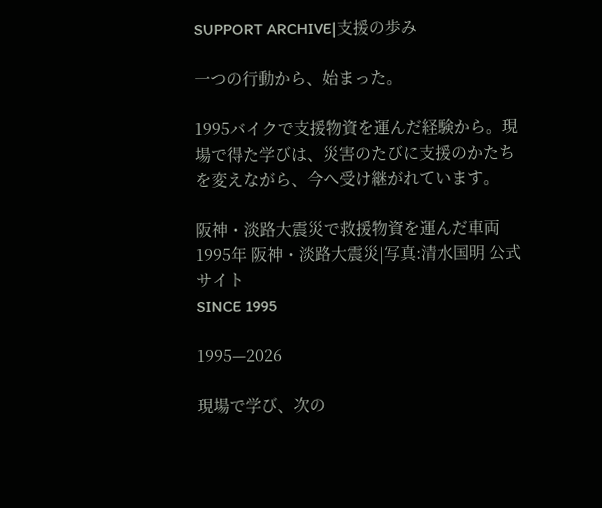SUPPORT ARCHIVE|支援の歩み

一つの行動から、始まった。

1995バイクで支援物資を運んだ経験から。現場で得た学びは、災害のたびに支援のかたちを変えながら、今へ受け継がれています。

阪神・淡路大震災で救援物資を運んだ車両
1995年 阪神・淡路大震災|写真:清水国明 公式サイト
SINCE 1995

1995—2026

現場で学び、次の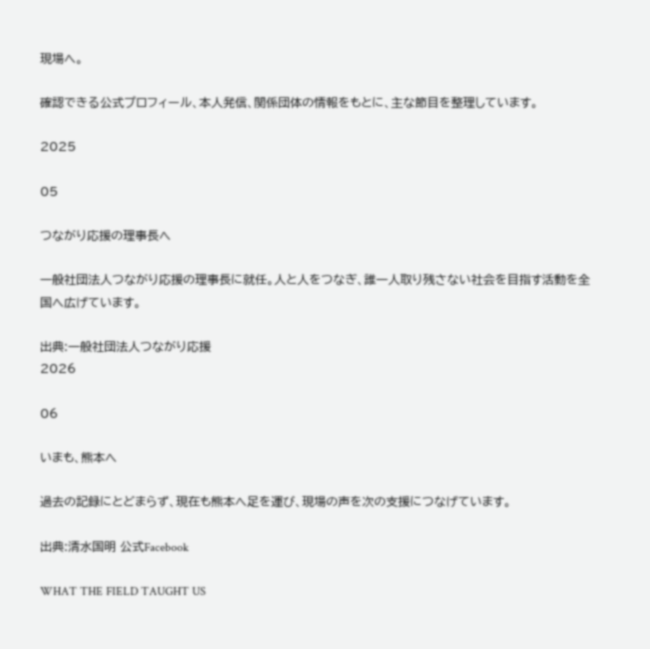現場へ。

確認できる公式プロフィール、本人発信、関係団体の情報をもとに、主な節目を整理しています。

2025

05

つながり応援の理事長へ

一般社団法人つながり応援の理事長に就任。人と人をつなぎ、誰一人取り残さない社会を目指す活動を全国へ広げています。

出典:一般社団法人つながり応援
2026

06

いまも、熊本へ

過去の記録にとどまらず、現在も熊本へ足を運び、現場の声を次の支援につなげています。

出典:清水国明 公式Facebook

WHAT THE FIELD TAUGHT US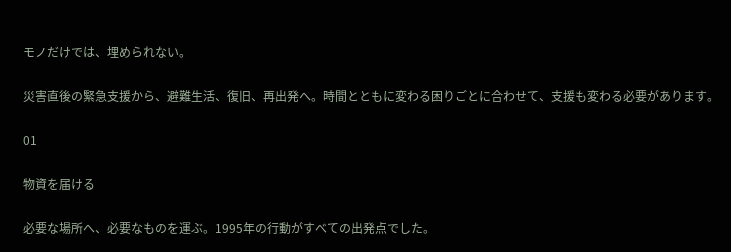モノだけでは、埋められない。

災害直後の緊急支援から、避難生活、復旧、再出発へ。時間とともに変わる困りごとに合わせて、支援も変わる必要があります。

01

物資を届ける

必要な場所へ、必要なものを運ぶ。1995年の行動がすべての出発点でした。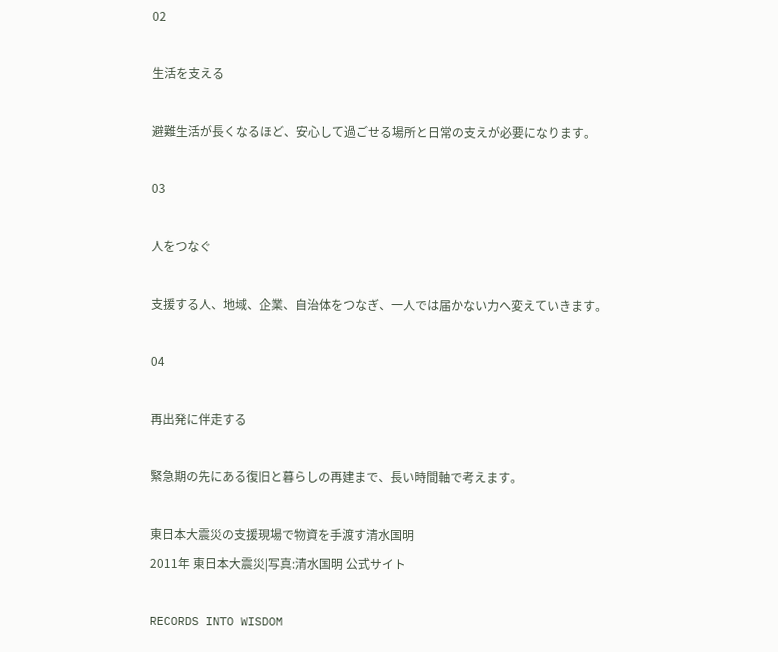02

生活を支える

避難生活が長くなるほど、安心して過ごせる場所と日常の支えが必要になります。

03

人をつなぐ

支援する人、地域、企業、自治体をつなぎ、一人では届かない力へ変えていきます。

04

再出発に伴走する

緊急期の先にある復旧と暮らしの再建まで、長い時間軸で考えます。

東日本大震災の支援現場で物資を手渡す清水国明
2011年 東日本大震災|写真:清水国明 公式サイト

RECORDS INTO WISDOM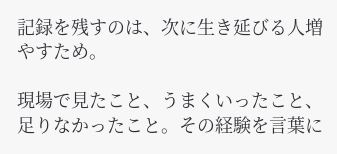記録を残すのは、次に生き延びる人増やすため。

現場で見たこと、うまくいったこと、足りなかったこと。その経験を言葉に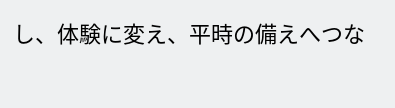し、体験に変え、平時の備えへつな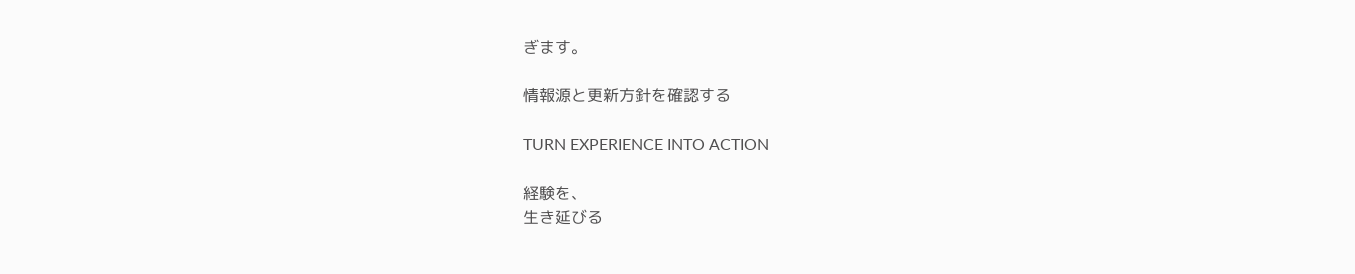ぎます。

情報源と更新方針を確認する

TURN EXPERIENCE INTO ACTION

経験を、
生き延びる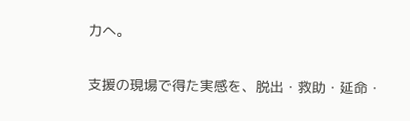力へ。

支援の現場で得た実感を、脱出・救助・延命・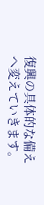復興の具体的な備えへ変えていきます。